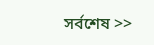সর্বশেষ >>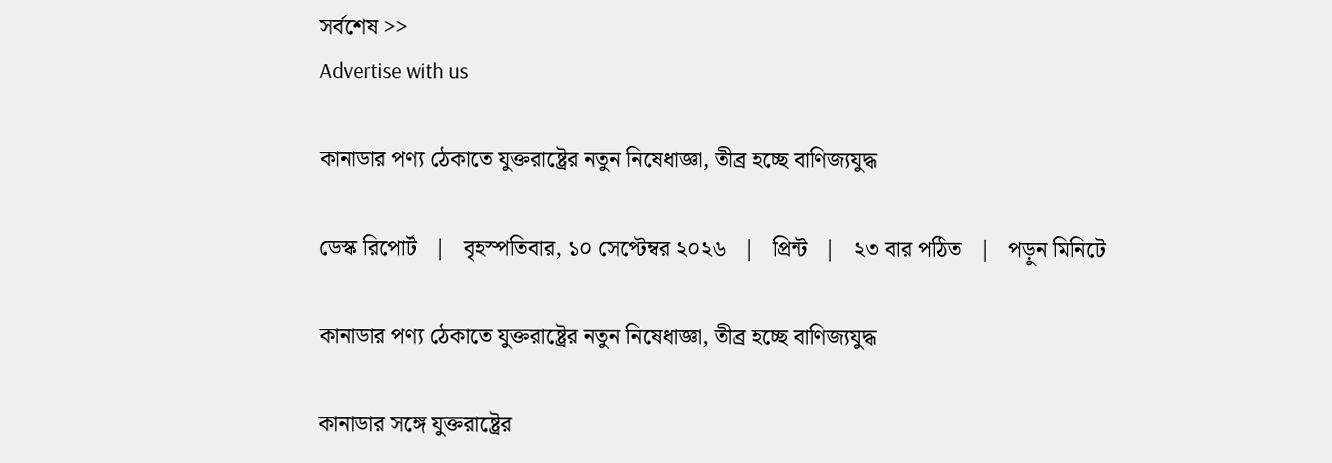সর্বশেষ >>
Advertise with us

কানাডার পণ্য ঠেকাতে যুক্তরাষ্ট্রের নতুন নিষেধাজ্ঞা, তীব্র হচ্ছে বাণিজ্যযুদ্ধ

ডেস্ক রিপোর্ট   |   বৃহস্পতিবার, ১০ সেপ্টেম্বর ২০২৬   |   প্রিন্ট   |   ২৩ বার পঠিত   |   পড়ুন মিনিটে

কানাডার পণ্য ঠেকাতে যুক্তরাষ্ট্রের নতুন নিষেধাজ্ঞা, তীব্র হচ্ছে বাণিজ্যযুদ্ধ

কানাডার সঙ্গে যুক্তরাষ্ট্রের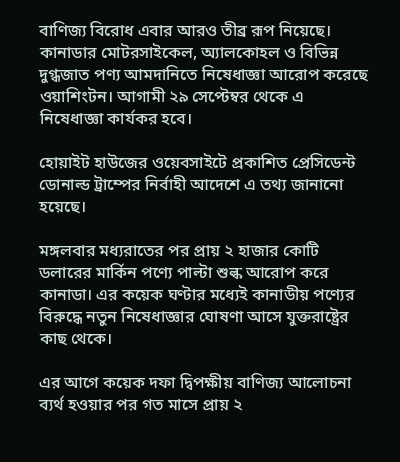বাণিজ্য বিরোধ এবার আরও তীব্র রূপ নিয়েছে। কানাডার মোটরসাইকেল, অ্যালকোহল ও বিভিন্ন দুগ্ধজাত পণ্য আমদানিতে নিষেধাজ্ঞা আরোপ করেছে ওয়াশিংটন। আগামী ২৯ সেপ্টেম্বর থেকে এ নিষেধাজ্ঞা কার্যকর হবে।

হোয়াইট হাউজের ওয়েবসাইটে প্রকাশিত প্রেসিডেন্ট ডোনাল্ড ট্রাম্পের নির্বাহী আদেশে এ তথ্য জানানো হয়েছে।

মঙ্গলবার মধ্যরাতের পর প্রায় ২ হাজার কোটি ডলারের মার্কিন পণ্যে পাল্টা শুল্ক আরোপ করে কানাডা। এর কয়েক ঘণ্টার মধ্যেই কানাডীয় পণ্যের বিরুদ্ধে নতুন নিষেধাজ্ঞার ঘোষণা আসে যুক্তরাষ্ট্রের কাছ থেকে।

এর আগে কয়েক দফা দ্বিপক্ষীয় বাণিজ্য আলোচনা ব্যর্থ হওয়ার পর গত মাসে প্রায় ২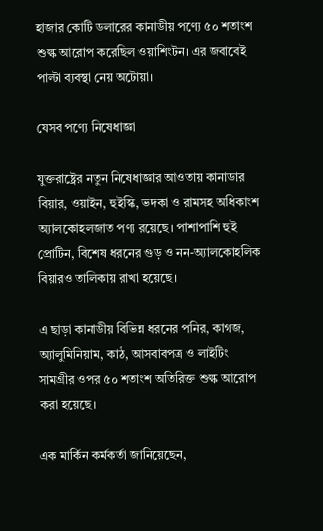হাজার কোটি ডলারের কানাডীয় পণ্যে ৫০ শতাংশ শুল্ক আরোপ করেছিল ওয়াশিংটন। এর জবাবেই পাল্টা ব্যবস্থা নেয় অটোয়া।

যেসব পণ্যে নিষেধাজ্ঞা

যুক্তরাষ্ট্রের নতুন নিষেধাজ্ঞার আওতায় কানাডার বিয়ার, ওয়াইন, হুইস্কি, ভদকা ও রামসহ অধিকাংশ অ্যালকোহলজাত পণ্য রয়েছে। পাশাপাশি হুই প্রোটিন, বিশেষ ধরনের গুড় ও নন-অ্যালকোহলিক বিয়ারও তালিকায় রাখা হয়েছে।

এ ছাড়া কানাডীয় বিভিন্ন ধরনের পনির, কাগজ, অ্যালুমিনিয়াম, কাঠ, আসবাবপত্র ও লাইটিং সামগ্রীর ওপর ৫০ শতাংশ অতিরিক্ত শুল্ক আরোপ করা হয়েছে।

এক মার্কিন কর্মকর্তা জানিয়েছেন,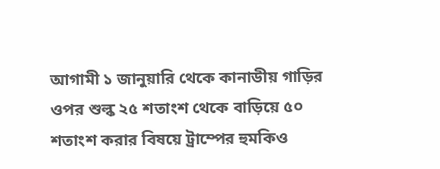আগামী ১ জানুয়ারি থেকে কানাডীয় গাড়ির ওপর শুল্ক ২৫ শতাংশ থেকে বাড়িয়ে ৫০ শতাংশ করার বিষয়ে ট্রাম্পের হুমকিও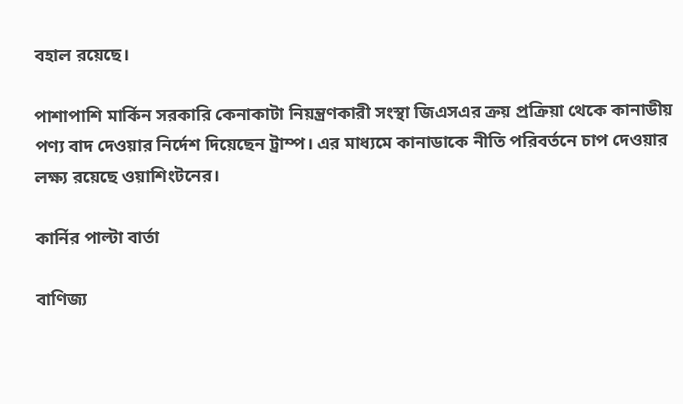বহাল রয়েছে।

পাশাপাশি মার্কিন সরকারি কেনাকাটা নিয়ন্ত্রণকারী সংস্থা জিএসএর ক্রয় প্রক্রিয়া থেকে কানাডীয় পণ্য বাদ দেওয়ার নির্দেশ দিয়েছেন ট্রাম্প। এর মাধ্যমে কানাডাকে নীতি পরিবর্তনে চাপ দেওয়ার লক্ষ্য রয়েছে ওয়াশিংটনের।

কার্নির পাল্টা বার্তা

বাণিজ্য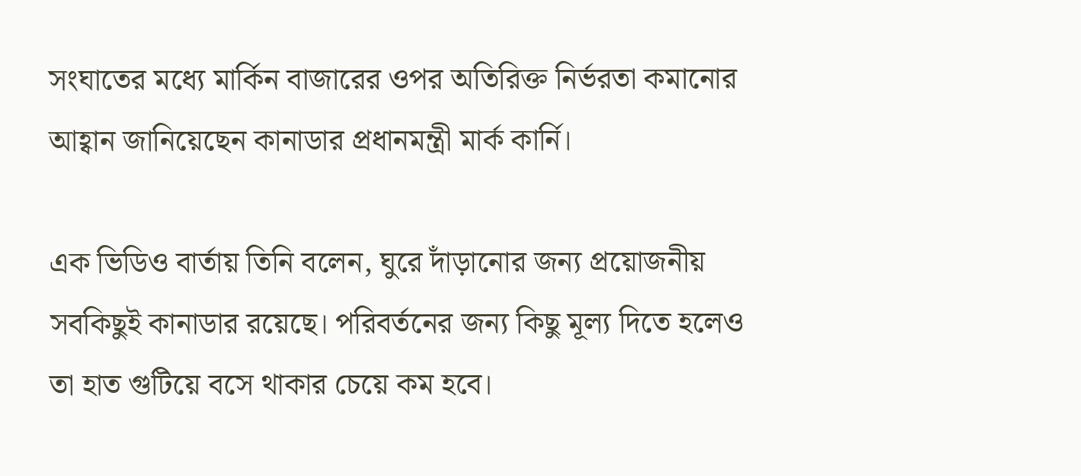সংঘাতের মধ্যে মার্কিন বাজারের ওপর অতিরিক্ত নির্ভরতা কমানোর আহ্বান জানিয়েছেন কানাডার প্রধানমন্ত্রী মার্ক কার্নি।

এক ভিডিও বার্তায় তিনি বলেন, ঘুরে দাঁড়ানোর জন্য প্রয়োজনীয় সবকিছুই কানাডার রয়েছে। পরিবর্তনের জন্য কিছু মূল্য দিতে হলেও তা হাত গুটিয়ে বসে থাকার চেয়ে কম হবে।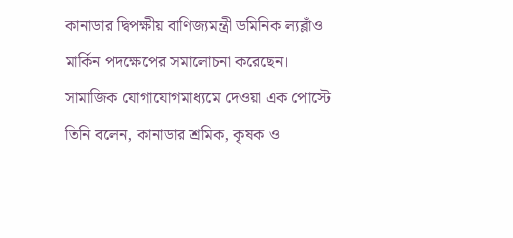কানাডার দ্বিপক্ষীয় বাণিজ্যমন্ত্রী ডমিনিক ল্যব্লাঁও মার্কিন পদক্ষেপের সমালোচনা করেছেন। সামাজিক যোগাযোগমাধ্যমে দেওয়া এক পোস্টে তিনি বলেন, কানাডার শ্রমিক, কৃষক ও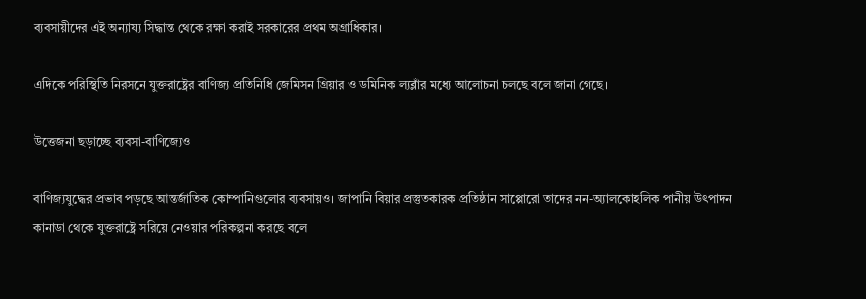ব্যবসায়ীদের এই অন্যায্য সিদ্ধান্ত থেকে রক্ষা করাই সরকারের প্রথম অগ্রাধিকার।

এদিকে পরিস্থিতি নিরসনে যুক্তরাষ্ট্রের বাণিজ্য প্রতিনিধি জেমিসন গ্রিয়ার ও ডমিনিক ল্যব্লাঁর মধ্যে আলোচনা চলছে বলে জানা গেছে।

উত্তেজনা ছড়াচ্ছে ব্যবসা-বাণিজ্যেও

বাণিজ্যযুদ্ধের প্রভাব পড়ছে আন্তর্জাতিক কোম্পানিগুলোর ব্যবসায়ও। জাপানি বিয়ার প্রস্তুতকারক প্রতিষ্ঠান সাপ্পোরো তাদের নন-অ্যালকোহলিক পানীয় উৎপাদন কানাডা থেকে যুক্তরাষ্ট্রে সরিয়ে নেওয়ার পরিকল্পনা করছে বলে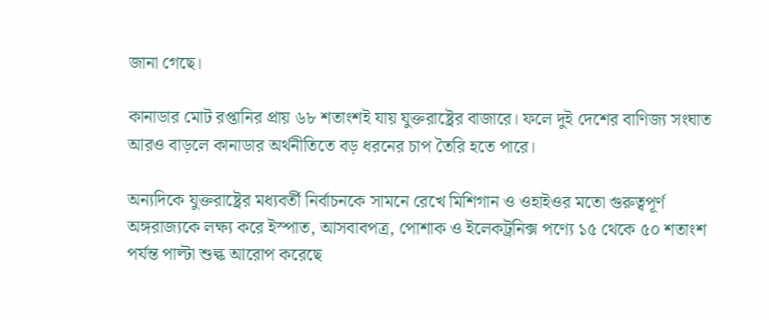জানা গেছে।

কানাডার মোট রপ্তানির প্রায় ৬৮ শতাংশই যায় যুক্তরাষ্ট্রের বাজারে। ফলে দুই দেশের বাণিজ্য সংঘাত আরও বাড়লে কানাডার অর্থনীতিতে বড় ধরনের চাপ তৈরি হতে পারে।

অন্যদিকে যুক্তরাষ্ট্রের মধ্যবর্তী নির্বাচনকে সামনে রেখে মিশিগান ও ওহাইওর মতো গুরুত্বপূর্ণ অঙ্গরাজ্যকে লক্ষ্য করে ইস্পাত, আসবাবপত্র, পোশাক ও ইলেকট্রনিক্স পণ্যে ১৫ থেকে ৫০ শতাংশ পর্যন্ত পাল্টা শুল্ক আরোপ করেছে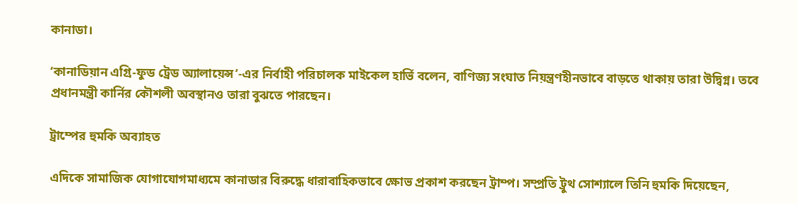কানাডা।

‘কানাডিয়ান এগ্রি-ফুড ট্রেড অ্যালায়েন্স’-এর নির্বাহী পরিচালক মাইকেল হার্ভি বলেন, বাণিজ্য সংঘাত নিয়ন্ত্রণহীনভাবে বাড়তে থাকায় তারা উদ্বিগ্ন। তবে প্রধানমন্ত্রী কার্নির কৌশলী অবস্থানও তারা বুঝতে পারছেন।

ট্রাম্পের হুমকি অব্যাহত

এদিকে সামাজিক যোগাযোগমাধ্যমে কানাডার বিরুদ্ধে ধারাবাহিকভাবে ক্ষোভ প্রকাশ করছেন ট্রাম্প। সম্প্রতি ট্রুথ সোশ্যালে তিনি হুমকি দিয়েছেন,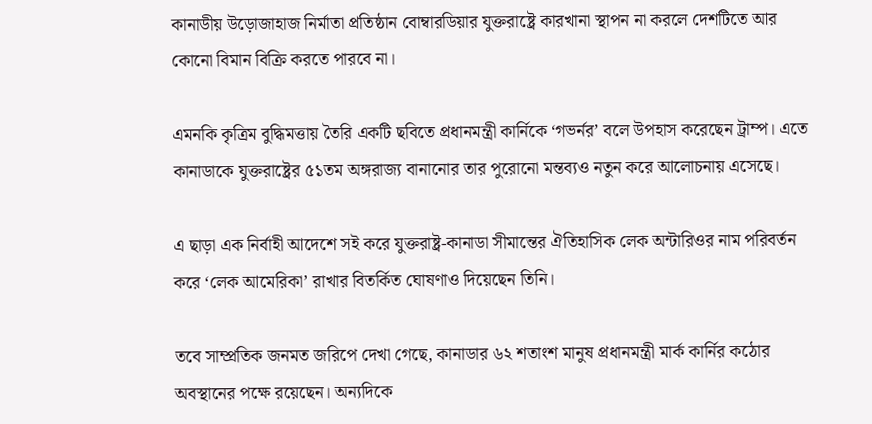কানাডীয় উড়োজাহাজ নির্মাতা প্রতিষ্ঠান বোম্বারডিয়ার যুক্তরাষ্ট্রে কারখানা স্থাপন না করলে দেশটিতে আর কোনো বিমান বিক্রি করতে পারবে না।

এমনকি কৃত্রিম বুদ্ধিমত্তায় তৈরি একটি ছবিতে প্রধানমন্ত্রী কার্নিকে ‘গভর্নর’ বলে উপহাস করেছেন ট্রাম্প। এতে কানাডাকে যুক্তরাষ্ট্রের ৫১তম অঙ্গরাজ্য বানানোর তার পুরোনো মন্তব্যও নতুন করে আলোচনায় এসেছে।

এ ছাড়া এক নির্বাহী আদেশে সই করে যুক্তরাষ্ট্র-কানাডা সীমান্তের ঐতিহাসিক লেক অন্টারিওর নাম পরিবর্তন করে ‘লেক আমেরিকা’ রাখার বিতর্কিত ঘোষণাও দিয়েছেন তিনি।

তবে সাম্প্রতিক জনমত জরিপে দেখা গেছে, কানাডার ৬২ শতাংশ মানুষ প্রধানমন্ত্রী মার্ক কার্নির কঠোর অবস্থানের পক্ষে রয়েছেন। অন্যদিকে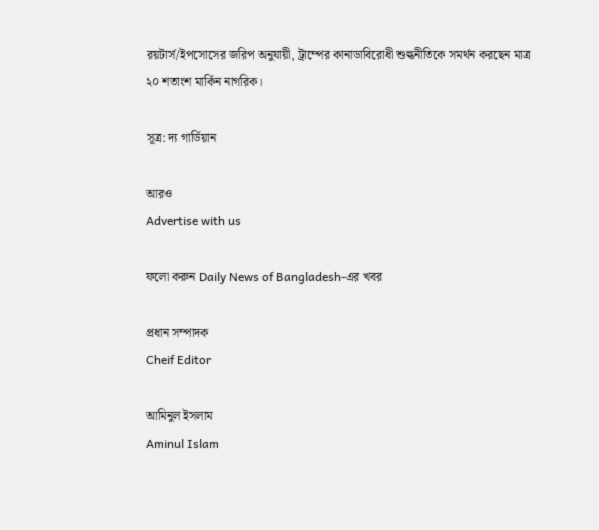রয়টার্স/ইপসোসের জরিপ অনুযায়ী, ট্রাম্পের কানাডাবিরোধী শুল্কনীতিকে সমর্থন করছেন মাত্র ২০ শতাংশ মার্কিন নাগরিক।

সূত্র: দ্য গার্ডিয়ান

আরও
Advertise with us

ফলো করুন Daily News of Bangladesh-এর খবর

প্রধান সম্পাদক
Cheif Editor

আমিনুল ইসলাম
Aminul Islam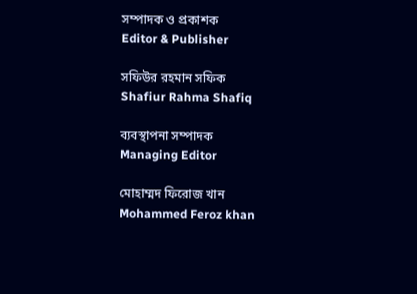সম্পাদক ও প্রকাশক
Editor & Publisher

সফিউর রহমান সফিক
Shafiur Rahma Shafiq

ব্যবস্থাপনা সম্পাদক
Managing Editor

মোহাম্মদ ফিরোজ খান
Mohammed Feroz khan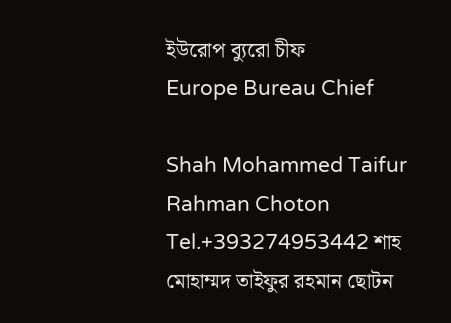ইউরোপ ব্যুরো চীফ
Europe Bureau Chief

Shah Mohammed Taifur Rahman Choton Tel.+393274953442 শাহ মোহাম্মদ তাইফুর রহমান ছোটন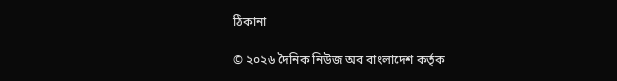ঠিকানা

© ২০২৬ দৈনিক নিউজ অব বাংলাদেশ কর্তৃক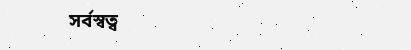সর্বস্বত্ব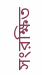সংরক্ষিত